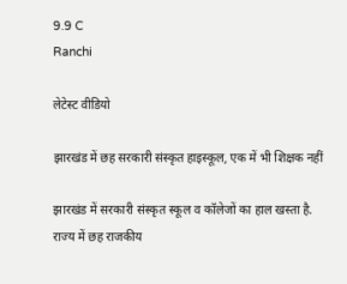9.9 C
Ranchi

लेटेस्ट वीडियो

झारखंड में छह सरकारी संस्कृत हाइस्कूल, एक में भी शिक्षक नहीं

झारखंड में सरकारी संस्कृत स्कूल व कॉलेजों का हाल खस्ता है. राज्य में छह राजकीय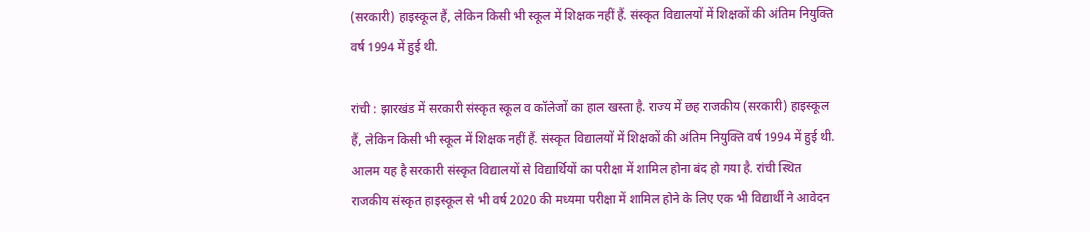(सरकारी) हाइस्कूल हैं, लेकिन किसी भी स्कूल में शिक्षक नहीं हैं. संस्कृत विद्यालयों में शिक्षकों की अंतिम नियुक्ति वर्ष 1994 में हुई थी.

रांची : झारखंड में सरकारी संस्कृत स्कूल व कॉलेजों का हाल खस्ता है. राज्य में छह राजकीय (सरकारी) हाइस्कूल हैं, लेकिन किसी भी स्कूल में शिक्षक नहीं हैं. संस्कृत विद्यालयों में शिक्षकों की अंतिम नियुक्ति वर्ष 1994 में हुई थी. आलम यह है सरकारी संस्कृत विद्यालयों से विद्यार्थियों का परीक्षा में शामिल होना बंद हो गया है. रांची स्थित राजकीय संस्कृत हाइस्कूल से भी वर्ष 2020 की मध्यमा परीक्षा में शामिल होने के लिए एक भी विद्यार्थी ने आवेदन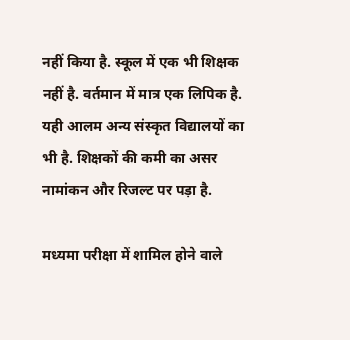नहीं किया है. स्कूल में एक भी शिक्षक नहीं है. वर्तमान में मात्र एक लिपिक है. यही आलम अन्य संस्कृत विद्यालयों का भी है. शिक्षकों की कमी का असर नामांकन और रिजल्ट पर पड़ा है.

मध्यमा परीक्षा में शामिल होने वाले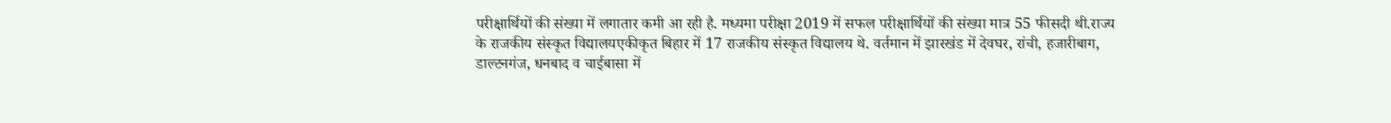परीक्षार्थियों की संख्या में लगातार कमी आ रही है. मध्यमा परीक्षा 2019 में सफल परीक्षार्थियों की संख्या मात्र 55 फीसदी थी.राज्य के राजकीय संस्कृत विद्यालयएकीकृत बिहार में 17 राजकीय संस्कृत विद्यालय थे. वर्तमान में झारखंड में देवघर, रांची, हजारीबाग, डाल्टनगंज, धनबाद व चाईबासा में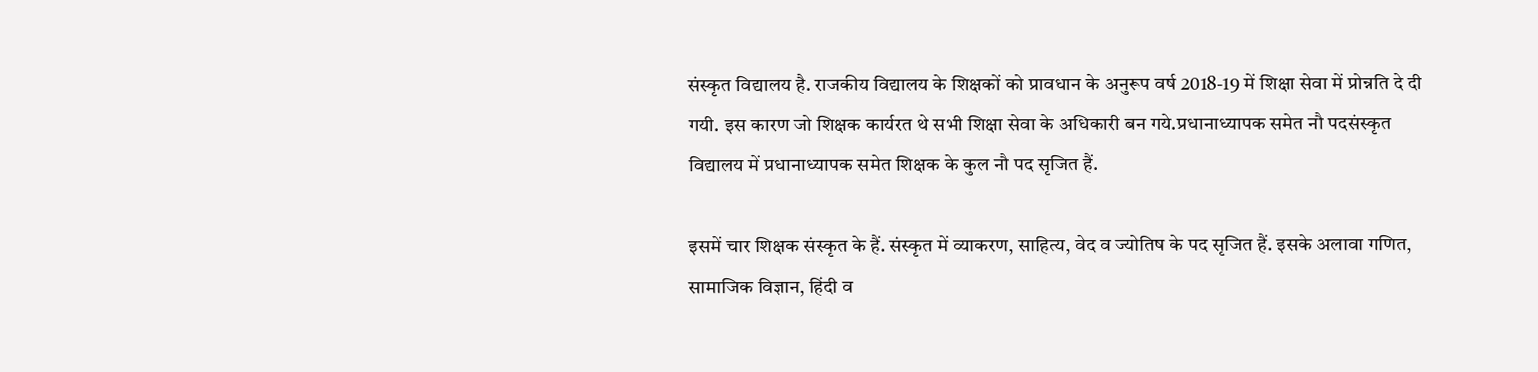संस्कृत विद्यालय है. राजकीय विद्यालय के शिक्षकों को प्रावधान के अनुरूप वर्ष 2018-19 में शिक्षा सेवा में प्रोन्नति दे दी गयी. इस कारण जो शिक्षक कार्यरत थे सभी शिक्षा सेवा के अधिकारी बन गये.प्रधानाध्यापक समेत नौ पदसंस्कृत विद्यालय में प्रधानाध्यापक समेत शिक्षक के कुल नौ पद सृजित हैं.

इसमें चार शिक्षक संस्कृत के हैं. संस्कृत में व्याकरण, साहित्य, वेद व ज्योतिष के पद सृजित हैं. इसके अलावा गणित, सामाजिक विज्ञान, हिंदी व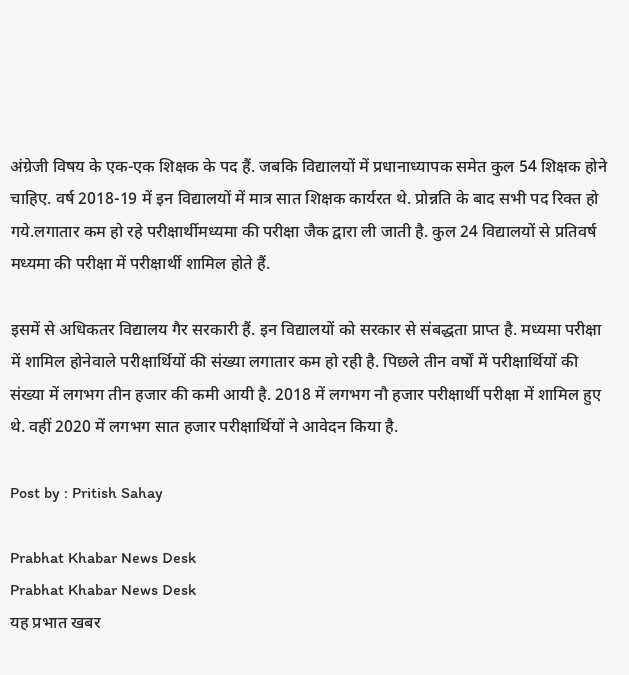अंग्रेजी विषय के एक-एक शिक्षक के पद हैं. जबकि विद्यालयों में प्रधानाध्यापक समेत कुल 54 शिक्षक होने चाहिए. वर्ष 2018-19 में इन विद्यालयों में मात्र सात शिक्षक कार्यरत थे. प्रोन्नति के बाद सभी पद रिक्त हो गये.लगातार कम हो रहे परीक्षार्थीमध्यमा की परीक्षा जैक द्वारा ली जाती है. कुल 24 विद्यालयों से प्रतिवर्ष मध्यमा की परीक्षा में परीक्षार्थी शामिल होते हैं.

इसमें से अधिकतर विद्यालय गैर सरकारी हैं. इन विद्यालयों को सरकार से संबद्धता प्राप्त है. मध्यमा परीक्षा में शामिल होनेवाले परीक्षार्थियों की संख्या लगातार कम हो रही है. पिछले तीन वर्षों में परीक्षार्थियों की संख्या में लगभग तीन हजार की कमी आयी है. 2018 में लगभग नौ हजार परीक्षार्थी परीक्षा में शामिल हुए थे. वहीं 2020 में लगभग सात हजार परीक्षार्थियों ने आवेदन किया है.

Post by : Pritish Sahay

Prabhat Khabar News Desk
Prabhat Khabar News Desk
यह प्रभात खबर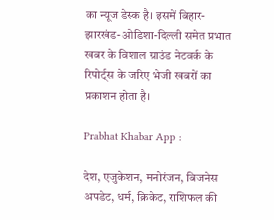का न्यूज डेस्क है। इसमें बिहार-झारखंड-ओडिशा-दिल्‍ली समेत प्रभात खबर के विशाल ग्राउंड नेटवर्क के रिपोर्ट्स के जरिए भेजी खबरों का प्रकाशन होता है।

Prabhat Khabar App :

देश, एजुकेशन, मनोरंजन, बिजनेस अपडेट, धर्म, क्रिकेट, राशिफल की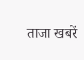ताजा खबरें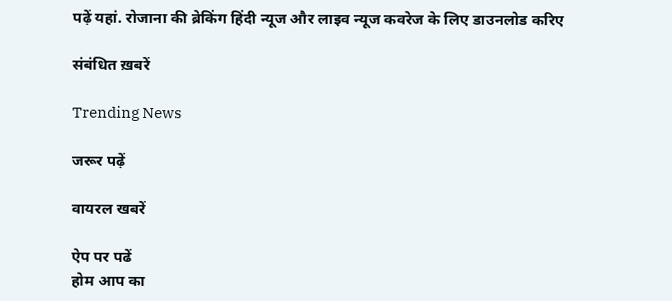पढ़ें यहां. रोजाना की ब्रेकिंग हिंदी न्यूज और लाइव न्यूज कवरेज के लिए डाउनलोड करिए

संबंधित ख़बरें

Trending News

जरूर पढ़ें

वायरल खबरें

ऐप पर पढें
होम आप का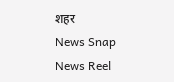शहर
News Snap News Reel